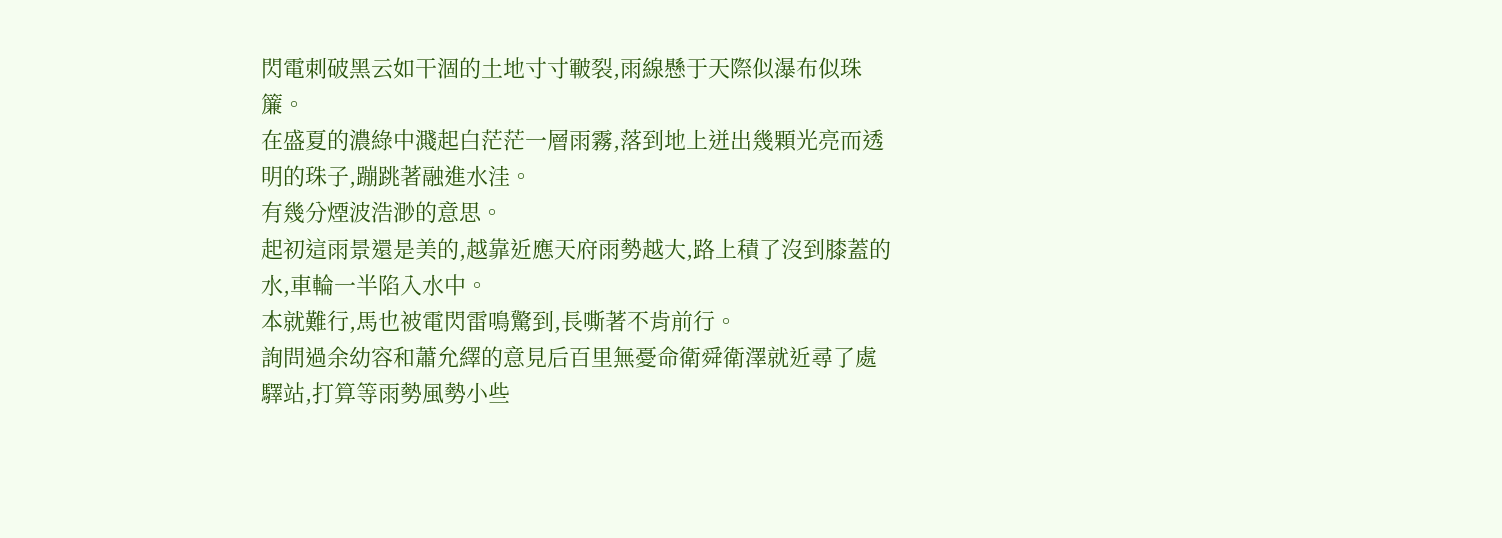閃電刺破黑云如干涸的土地寸寸皸裂,雨線懸于天際似瀑布似珠簾。
在盛夏的濃綠中濺起白茫茫一層雨霧,落到地上迸出幾顆光亮而透明的珠子,蹦跳著融進水洼。
有幾分煙波浩渺的意思。
起初這雨景還是美的,越靠近應天府雨勢越大,路上積了沒到膝蓋的水,車輪一半陷入水中。
本就難行,馬也被電閃雷鳴驚到,長嘶著不肯前行。
詢問過余幼容和蕭允繹的意見后百里無憂命衛舜衛澤就近尋了處驛站,打算等雨勢風勢小些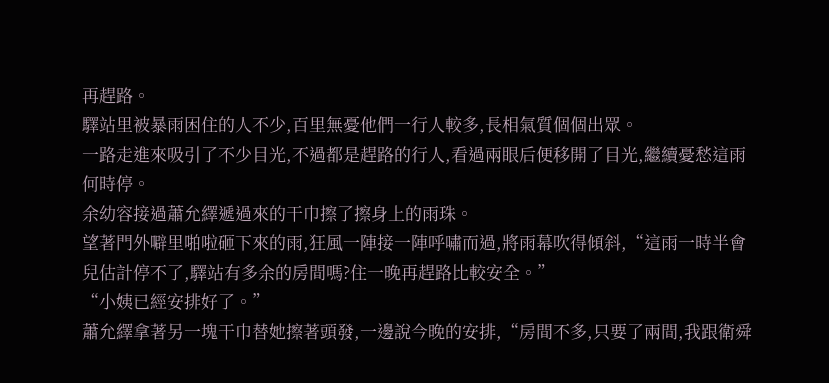再趕路。
驛站里被暴雨困住的人不少,百里無憂他們一行人較多,長相氣質個個出眾。
一路走進來吸引了不少目光,不過都是趕路的行人,看過兩眼后便移開了目光,繼續憂愁這雨何時停。
余幼容接過蕭允繹遞過來的干巾擦了擦身上的雨珠。
望著門外噼里啪啦砸下來的雨,狂風一陣接一陣呼嘯而過,將雨幕吹得傾斜,“這雨一時半會兒估計停不了,驛站有多余的房間嗎?住一晚再趕路比較安全。”
“小姨已經安排好了。”
蕭允繹拿著另一塊干巾替她擦著頭發,一邊說今晚的安排,“房間不多,只要了兩間,我跟衛舜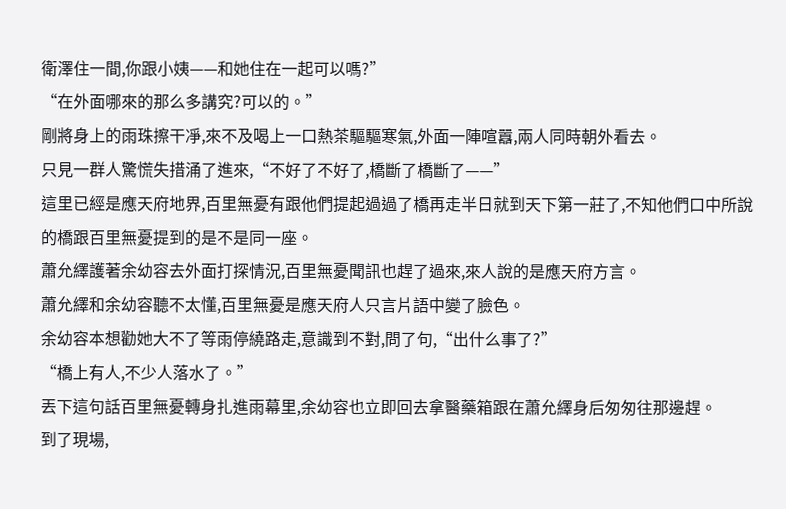衛澤住一間,你跟小姨——和她住在一起可以嗎?”
“在外面哪來的那么多講究?可以的。”
剛將身上的雨珠擦干凈,來不及喝上一口熱茶驅驅寒氣,外面一陣喧囂,兩人同時朝外看去。
只見一群人驚慌失措涌了進來,“不好了不好了,橋斷了橋斷了——”
這里已經是應天府地界,百里無憂有跟他們提起過過了橋再走半日就到天下第一莊了,不知他們口中所說的橋跟百里無憂提到的是不是同一座。
蕭允繹護著余幼容去外面打探情況,百里無憂聞訊也趕了過來,來人說的是應天府方言。
蕭允繹和余幼容聽不太懂,百里無憂是應天府人只言片語中變了臉色。
余幼容本想勸她大不了等雨停繞路走,意識到不對,問了句,“出什么事了?”
“橋上有人,不少人落水了。”
丟下這句話百里無憂轉身扎進雨幕里,余幼容也立即回去拿醫藥箱跟在蕭允繹身后匆匆往那邊趕。
到了現場,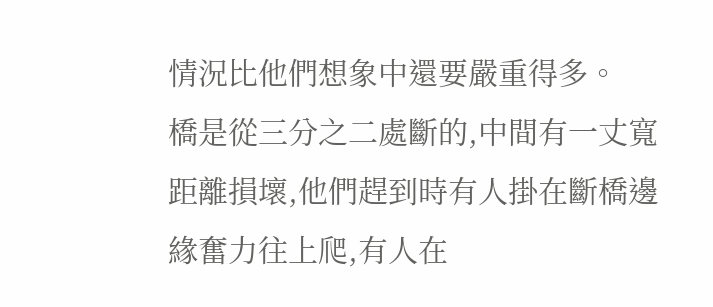情況比他們想象中還要嚴重得多。
橋是從三分之二處斷的,中間有一丈寬距離損壞,他們趕到時有人掛在斷橋邊緣奮力往上爬,有人在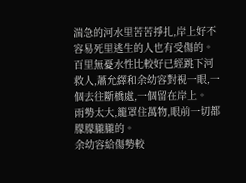湍急的河水里苦苦掙扎,岸上好不容易死里逃生的人也有受傷的。
百里無憂水性比較好已經跳下河救人,蕭允繹和余幼容對視一眼,一個去往斷橋處,一個留在岸上。
雨勢太大,籠罩住萬物,眼前一切都朦朦朧朧的。
余幼容給傷勢較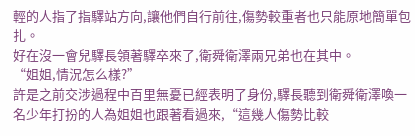輕的人指了指驛站方向,讓他們自行前往,傷勢較重者也只能原地簡單包扎。
好在沒一會兒驛長領著驛卒來了,衛舜衛澤兩兄弟也在其中。
“姐姐,情況怎么樣?”
許是之前交涉過程中百里無憂已經表明了身份,驛長聽到衛舜衛澤喚一名少年打扮的人為姐姐也跟著看過來,“這幾人傷勢比較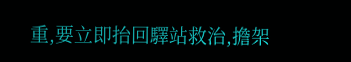重,要立即抬回驛站救治,擔架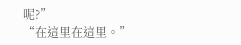呢?”
“在這里在這里。”